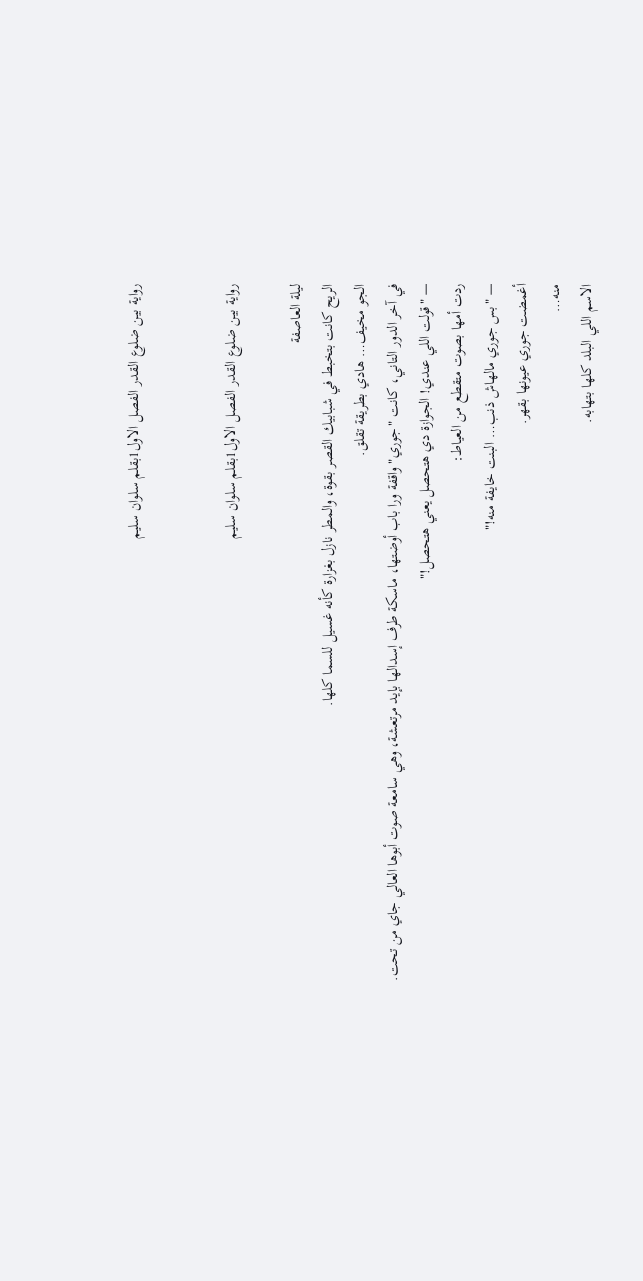رواية بين ضلوع القدر الفصل الاول1بقلم سلوان سليم


رواية بين ضلوع القدر الفصل الاول1بقلم سلوان سليم

ليلة العاصفة
الريح كانت بتخبط في شبابيك القصر بقوة، والمطر نازل بغزارة كأنه غسيل للسما كلها.
الجو مخيف… هادي بطريقة تقلق.
في آخر الدور التاني، كانت "جوري" واقفة ورا باب أوضتها، ماسكة طرف إسدالها بإيد مرتعشة، وهي سامعة صوت أبوها العالي جاي من تحت.
— "قولت اللي عندي! الجوازة دي هتحصل يعني هتحصل!"
ردت أمها بصوت متقطع من العياط:
— "بس جوري مالهاش ذنب… البنت خايفة منه!"
أغمضت جوري عيونها بقهر.
منه…
الاسم اللي البلد كلها بتهابه.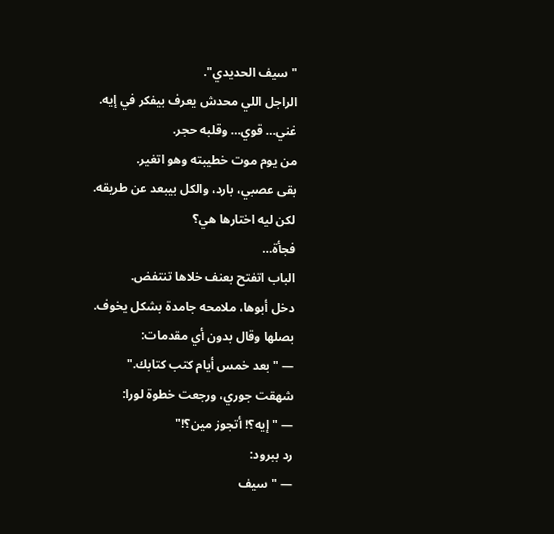"سيف الحديدي".
الراجل اللي محدش يعرف بيفكر في إيه.
غني… قوي… وقلبه حجر.
من يوم موت خطيبته وهو اتغير.
بقى عصبي، بارد، والكل بيبعد عن طريقه.
لكن ليه اختارها هي؟
فجأة…
الباب اتفتح بعنف خلاها تنتفض.
دخل أبوها، ملامحه جامدة بشكل يخوف.
بصلها وقال بدون أي مقدمات:
— "بعد خمس أيام كتب كتابك."
شهقت جوري، ورجعت خطوة لورا:
— "إيه؟! أتجوز مين؟!"
رد ببرود:
— "سيف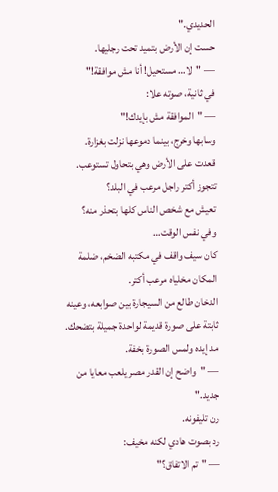الحديدي."
حست إن الأرض بتميد تحت رجليها.
— "لا… مستحيل! أنا مش موافقة!"
في ثانية، صوته علا:
— "الموافقة مش بإيدك!"
وسابها وخرج، بينما دموعها نزلت بغزارة.
قعدت على الأرض وهي بتحاول تستوعب.
تتجوز أكتر راجل مرعب في البلد؟
تعيش مع شخص الناس كلها بتحذر منه؟
وفي نفس الوقت…
كان سيف واقف في مكتبه الضخم، ضلمة المكان مخلياه مرعب أكتر.
الدخان طالع من السيجارة بين صوابعه، وعينه ثابتة على صورة قديمة لواحدة جميلة بتضحك.
مد إيده ولمس الصورة بخفة.
— "واضح إن القدر مصر يلعب معايا من جديد."
رن تليفونه.
رد بصوت هادي لكنه مخيف:
— "تم الاتفاق؟"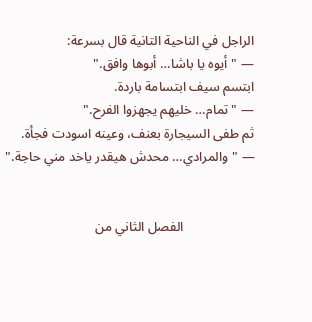الراجل في الناحية التانية قال بسرعة:
— "أيوه يا باشا… أبوها وافق."
ابتسم سيف ابتسامة باردة.
— "تمام… خليهم يجهزوا الفرح."
ثم طفى السيجارة بعنف، وعينه اسودت فجأة.
— "والمرادي… محدش هيقدر ياخد مني حاجة."


                     الفصل الثاني من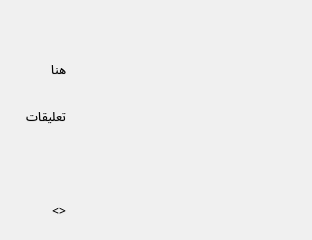هنا

تعليقات



<>